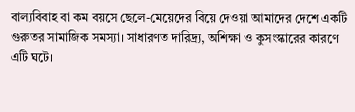বাল্যবিবাহ বা কম বয়সে ছেলে-মেয়েদের বিয়ে দেওয়া আমাদের দেশে একটি গুরুতর সামাজিক সমস্যা। সাধারণত দারিদ্র্য, অশিক্ষা ও কুসংস্কারের কারণে এটি ঘটে।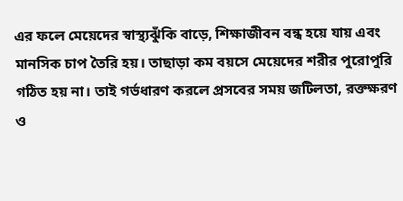এর ফলে মেয়েদের স্বাস্থ্যঝুঁকি বাড়ে, শিক্ষাজীবন বন্ধ হয়ে যায় এবং মানসিক চাপ তৈরি হয়। তাছাড়া কম বয়সে মেয়েদের শরীর পুরোপুরি গঠিত হয় না। তাই গর্ভধারণ করলে প্রসবের সময় জটিলতা, রক্তক্ষরণ ও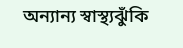অন্যান্য স্বাস্থ্যঝুঁকি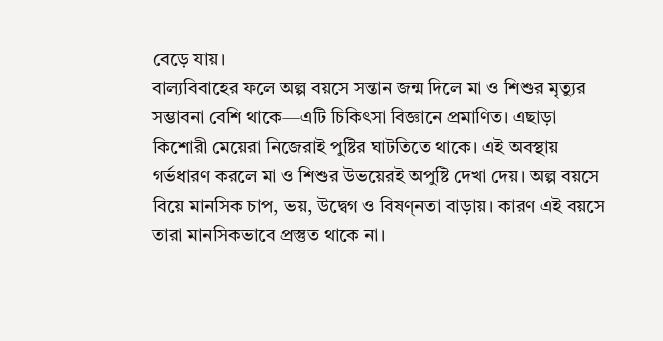বেড়ে যায়।
বাল্যবিবাহের ফলে অল্প বয়সে সন্তান জন্ম দিলে মা ও শিশুর মৃত্যুর সম্ভাবনা বেশি থাকে—এটি চিকিৎসা বিজ্ঞানে প্রমাণিত। এছাড়া কিশোরী মেয়েরা নিজেরাই পুষ্টির ঘাটতিতে থাকে। এই অবস্থায় গর্ভধারণ করলে মা ও শিশুর উভয়েরই অপুষ্টি দেখা দেয়। অল্প বয়সে বিয়ে মানসিক চাপ, ভয়, উদ্বেগ ও বিষণ্নতা বাড়ায়। কারণ এই বয়সে তারা মানসিকভাবে প্রস্তুত থাকে না।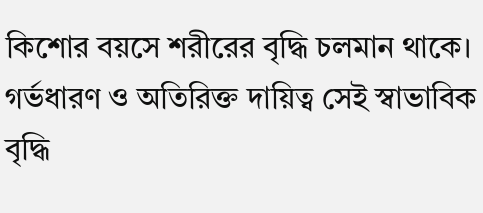কিশোর বয়সে শরীরের বৃদ্ধি চলমান থাকে। গর্ভধারণ ও অতিরিক্ত দায়িত্ব সেই স্বাভাবিক বৃদ্ধি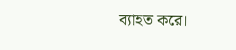ব্যাহত করে।